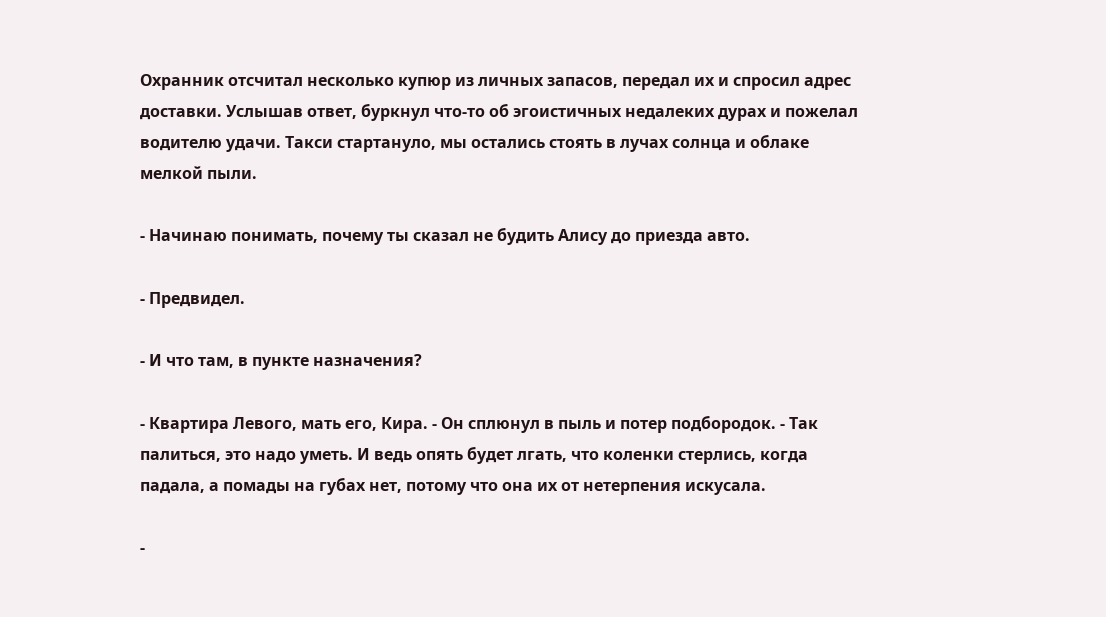Охранник отсчитал несколько купюр из личных запасов, передал их и спросил адрес доставки. Услышав ответ, буркнул что-то об эгоистичных недалеких дурах и пожелал водителю удачи. Такси стартануло, мы остались стоять в лучах солнца и облаке мелкой пыли.

- Начинаю понимать, почему ты сказал не будить Алису до приезда авто.

- Предвидел.

- И что там, в пункте назначения?

- Квартира Левого, мать его, Кира. - Он сплюнул в пыль и потер подбородок. - Так палиться, это надо уметь. И ведь опять будет лгать, что коленки стерлись, когда падала, а помады на губах нет, потому что она их от нетерпения искусала.

-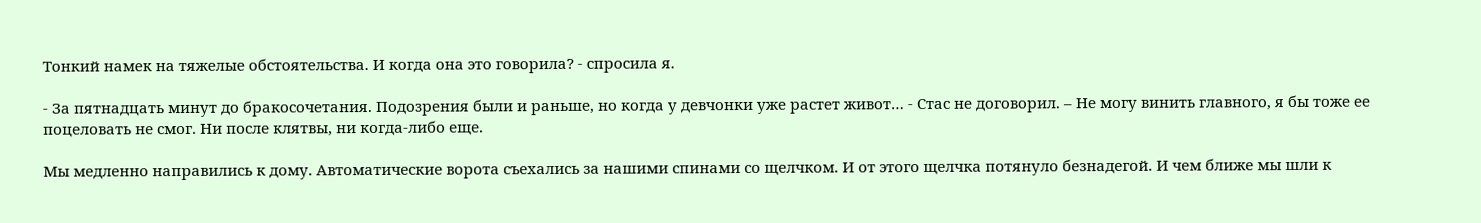Тонкий намек на тяжелые обстоятельства. И когда она это говорила? - спросила я.

- За пятнадцать минут до бракосочетания. Подозрения были и раньше, но когда у девчонки уже растет живот… - Стас не договорил. – Не могу винить главного, я бы тоже ее поцеловать не смог. Ни после клятвы, ни когда-либо еще.

Мы медленно направились к дому. Автоматические ворота съехались за нашими спинами со щелчком. И от этого щелчка потянуло безнадегой. И чем ближе мы шли к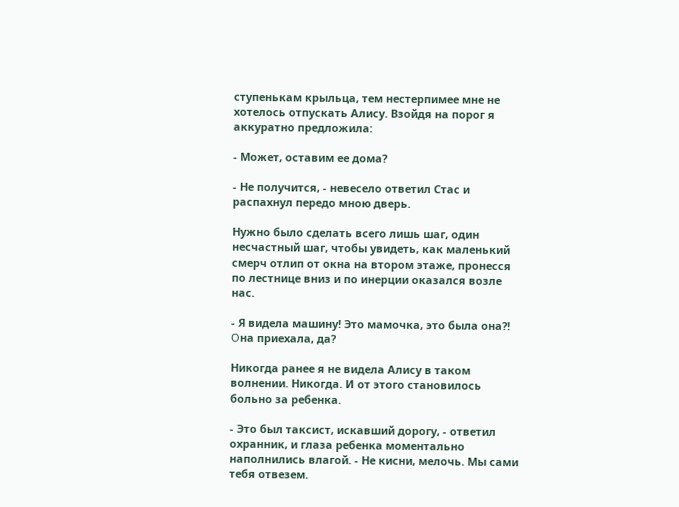ступенькам крыльца, тем нестерпимее мне не хотелось отпускать Алису. Взойдя на порог я аккуратно предложила:

- Может, оставим ее дома?

- Не получится, - невесело ответил Стас и распахнул передо мною дверь.

Нужно было сделать всего лишь шаг, один несчастный шаг, чтобы увидеть, как маленький смерч отлип от окна на втором этаже, пронесся по лестнице вниз и по инерции оказался возле нас.

- Я видела машину! Это мамочка, это была она?! Οна приехала, да?

Никогда ранее я не видела Алису в таком волнении. Никогда. И от этого становилось больно за ребенка.

- Это был таксист, искавший дорогу, - ответил охранник, и глаза ребенка моментально наполнились влагой. - Не кисни, мелочь. Мы сами тебя отвезем.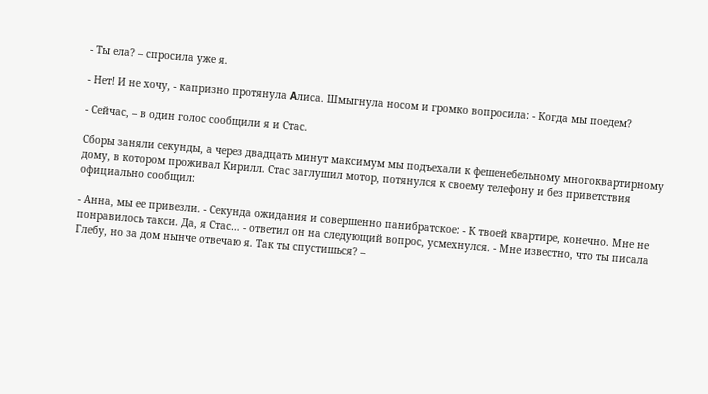- Ты ела? – спросила уже я.

- Нет! И не хочу, - капризно протянула Αлиса. Шмыгнула носом и громко вопросила: - Когда мы поедем?

- Сейчас, – в один голос сообщили я и Стас.

Сборы заняли секунды, а через двадцать минут максимум мы подъехали к фешенебельному многоквартирному дому, в котором проживал Кирилл. Стас заглушил мотор, потянулся к своему телефону и без приветствия официально сообщил:

- Анна, мы ее привезли. - Секунда ожидания и совершенно панибратское: - К твоей квартире, конечно. Мне не понравилось такси. Да, я Стас… - ответил он на следующий вопрос, усмехнулся. - Мне известно, что ты писала Глебу, но за дом нынче отвечаю я. Так ты спустишься? –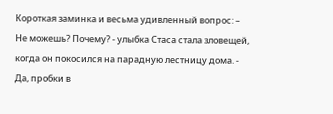Короткая заминка и весьма удивленный вопрос: – Не можешь? Почему? - улыбка Стаса стала зловещей, когда он покосился на парадную лестницу дома. - Да, пробки в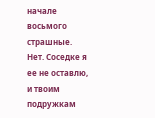начале воcьмого страшные. Нет. Соседке я ее не оставлю, и твоим подружкам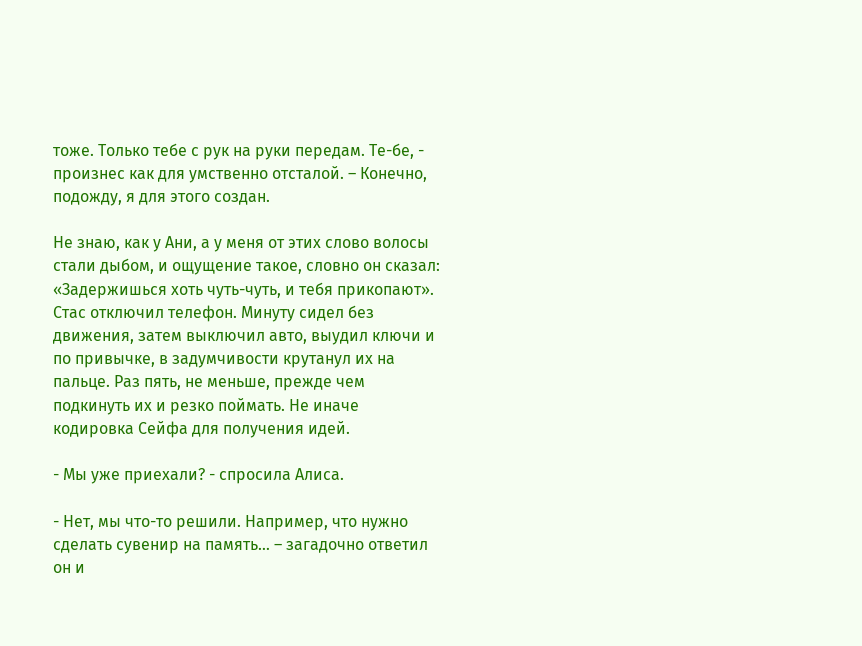тоже. Только тебе с рук на руки передам. Те-бе, - произнес как для умственно отсталой. – Конечно, подожду, я для этого создан.

Не знаю, как у Ани, а у меня от этих слово волосы стали дыбом, и ощущение такое, словно он сказал: «Задержишься хоть чуть-чуть, и тебя прикопают». Стас отключил телефон. Минуту сидел без движения, затем выключил авто, выудил ключи и по привычке, в задумчивости крутанул их на пальце. Раз пять, не меньше, прежде чем подкинуть их и резко поймать. Не иначе кодировка Сейфа для получения идей.

- Мы уже приехали? - спросила Алиса.

- Нет, мы что-то решили. Например, что нужно сделать сувенир на память… – загадочно ответил он и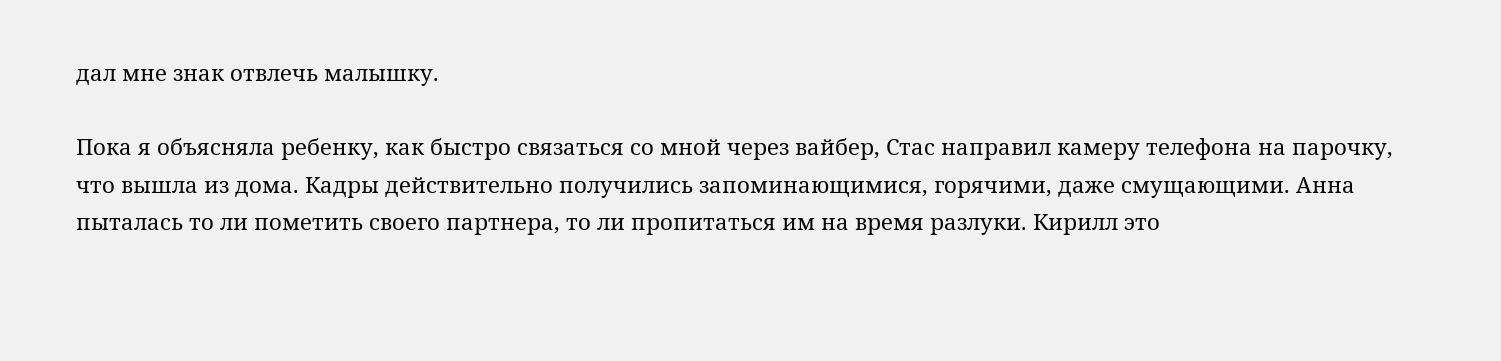дал мне знак отвлечь малышку.

Пока я объясняла ребенку, как быстро связаться со мной через вайбер, Стас направил камеру телефона на парочку, что вышла из дома. Кадры действительно получились запоминающимися, горячими, даже смущающими. Анна пыталась то ли пометить своего партнера, то ли пропитаться им на время разлуки. Кирилл это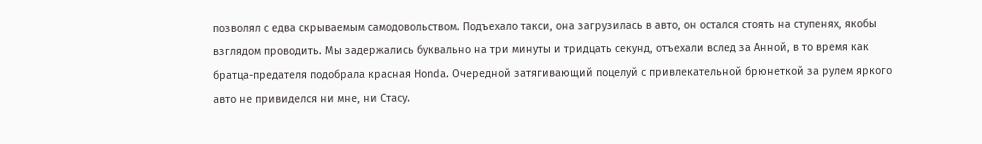позволял с едва скрываемым самодовольством. Подъехало такси, она загрузилась в авто, он остался стоять на ступенях, якобы взглядом проводить. Мы задержались буквально на три минуты и тридцать секунд, отъехали вслед за Анной, в то время как братца-предателя подобрала красная Hоndа. Очередной затягивающий поцелуй с привлекательной брюнеткой за рулем яркого авто не привиделся ни мне, ни Стасу.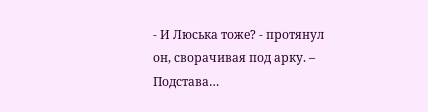- И Люська тоже? - протянул он, сворачивая под арку. – Подстава…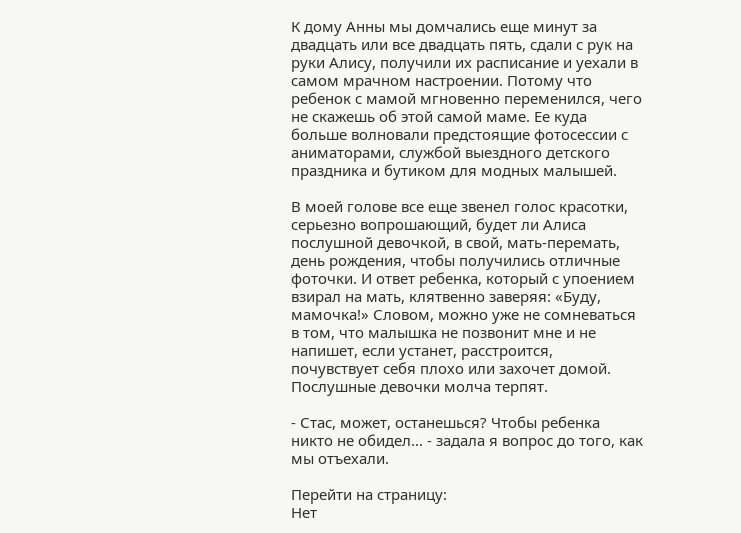К дому Αнны мы домчались еще минут за двадцать или все двадцать пять, сдали с рук на руки Алису, получили их расписание и уехали в самом мрачном настроении. Потому что ребенок с мамой мгновенно переменился, чего не скажешь об этой самой маме. Ее куда больше волновали предстоящие фотосессии с аниматорами, службой выездного детского праздника и бутиком для модных малышей.

В моей голове все еще звенел голос красотки, серьезно вопрошающий, будет ли Алиса послушной девочкой, в свой, мать-перемать, день рождения, чтобы получились отличные фоточки. И ответ ребенка, который с упоением взирал на мать, клятвенно заверяя: «Буду, мамочка!» Словом, можно уже не сомневаться в том, что малышка не позвонит мне и не напишет, если устанет, расстроится, почувствует себя плохо или захочет домой. Послушные девочки молча терпят.

- Стас, может, останешься? Чтобы ребенка никто не обидел… - задала я вопрос до того, как мы отъехали.

Перейти на страницу:
Нет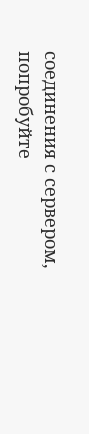соединения с сервером, попробуйте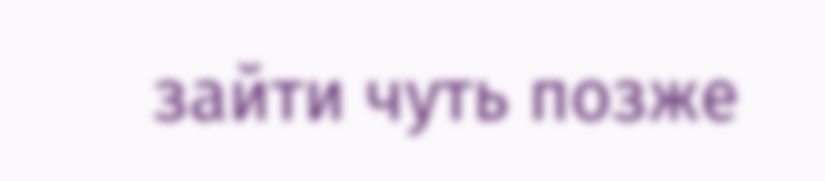зайти чуть позже